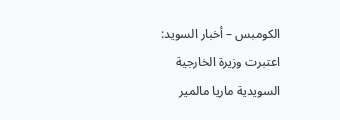الكومبس – أخبار السويد: اعتبرت وزيرة الخارجية السويدية ماريا مالمير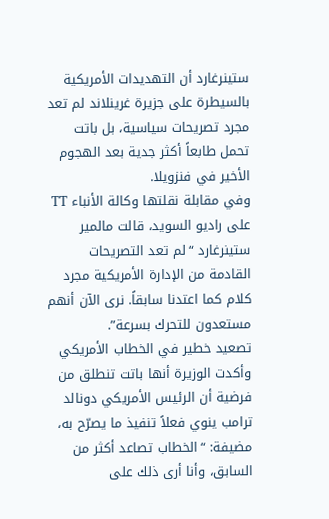ستينرغارد أن التهديدات الأمريكية بالسيطرة على جزيرة غرينلاند لم تعد مجرد تصريحات سياسية، بل باتت تحمل طابعاً أكثر جدية بعد الهجوم الأخير في فنزويلا.
وفي مقابلة نقلتها وكالة الأنباء TT على راديو السويد، قالت مالمير ستينرغارد “لم تعد التصريحات القادمة من الإدارة الأمريكية مجرد كلام كما اعتدنا سابقاً. نرى الآن أنهم مستعدون للتحرك بسرعة”.
تصعيد خطير في الخطاب الأمريكي
وأكدت الوزيرة أنها باتت تنطلق من فرضية أن الرئيس الأمريكي دونالد ترامب ينوي فعلاً تنفيذ ما يصرّح به، مضيفة: “الخطاب تصاعد أكثر من السابق، وأنا أرى ذلك على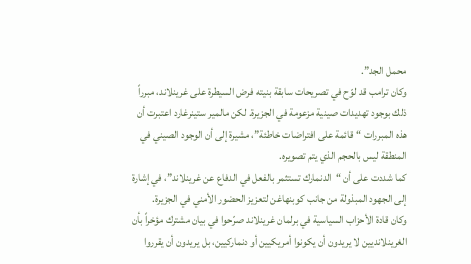محمل الجد”.
وكان ترامب قد لوّح في تصريحات سابقة بنيته فرض السيطرة على غرينلاند، مبرراً ذلك بوجود تهديدات صينية مزعومة في الجزيرة. لكن مالمير ستينرغارد اعتبرت أن هذه المبررات “قائمة على افتراضات خاطئة”، مشيرة إلى أن الوجود الصيني في المنطقة ليس بالحجم الذي يتم تصويره.
كما شددت على أن “الدنمارك تستثمر بالفعل في الدفاع عن غرينلاند”، في إشارة إلى الجهود المبذولة من جانب كوبنهاغن لتعزيز الحضور الأمني في الجزيرة.
وكان قادة الأحزاب السياسية في برلمان غرينلاند صرّحوا في بيان مشترك مؤخراً بأن الغرينلانديين لا يريدون أن يكونوا أمريكيين أو دنماركيين، بل يريدون أن يقرروا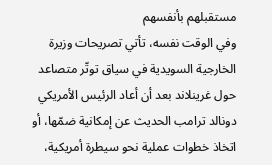مستقبلهم بأنفسهم
وفي الوقت نفسه، تأتي تصريحات وزيرة الخارجية السويدية في سياق توتّر متصاعد حول غرينلاند بعد أن أعاد الرئيس الأمريكي دونالد ترامب الحديث عن إمكانية ضمّها، أو اتخاذ خطوات عملية نحو سيطرة أمريكية،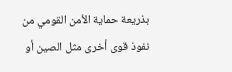بذريعة حماية الأمن القومي من نفوذ قوى أخرى مثل الصين أو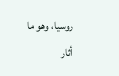روسيا، وهو ما أثار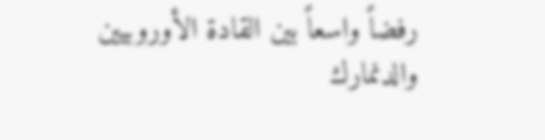رفضاً واسعاً بين القادة الأوروبيين والدنمارك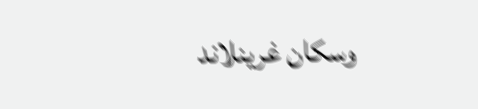وسكان غرينلاند